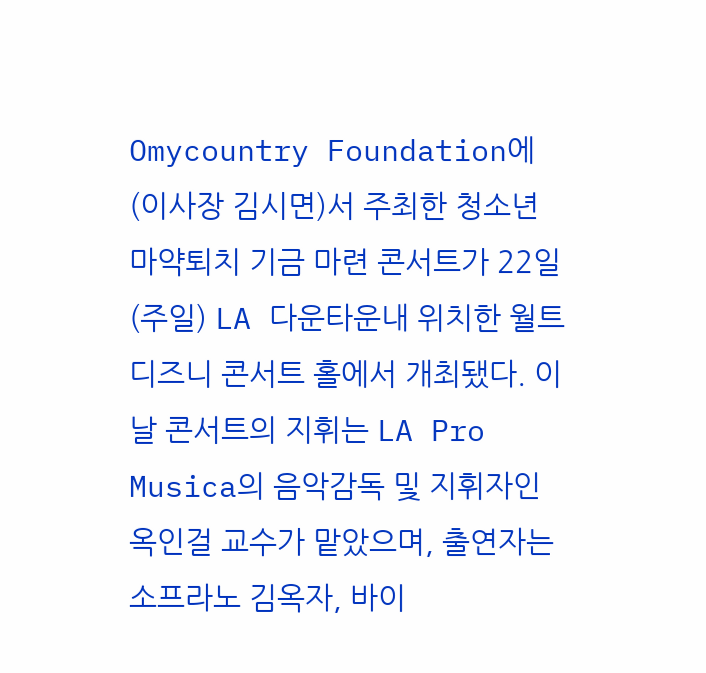Omycountry Foundation에(이사장 김시면)서 주최한 청소년 마약퇴치 기금 마련 콘서트가 22일(주일) LA 다운타운내 위치한 월트 디즈니 콘서트 홀에서 개최됐다. 이날 콘서트의 지휘는 LA Pro Musica의 음악감독 및 지휘자인 옥인걸 교수가 맡았으며, 출연자는 소프라노 김옥자, 바이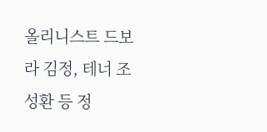올리니스트 드보라 김정, 테너 조성환 등 정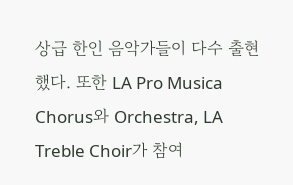상급 한인 음악가들이 다수 출현했다. 또한 LA Pro Musica Chorus와 Orchestra, LA Treble Choir가 참여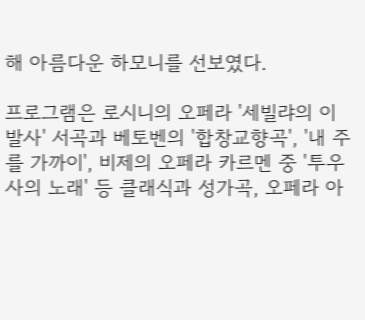해 아름다운 하모니를 선보였다.

프로그램은 로시니의 오페라 '세빌랴의 이발사' 서곡과 베토벤의 '합창교향곡', '내 주를 가까이', 비제의 오페라 카르멘 중 '투우사의 노래' 등 클래식과 성가곡, 오페라 아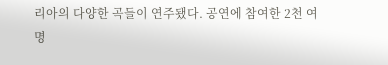리아의 다양한 곡들이 연주됐다. 공연에 참여한 2천 여 명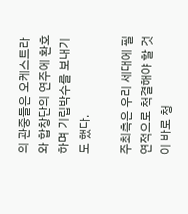의 관중들은 오케스트라와 합창단의 연주에 환호하며 기립박수를 보내기도 했다.

주최측은 우리 세대에 필연적으로 척결해야 할 것이 바로 청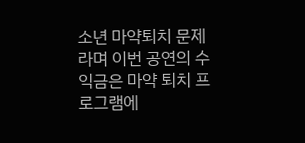소년 마약퇴치 문제라며 이번 공연의 수익금은 마약 퇴치 프로그램에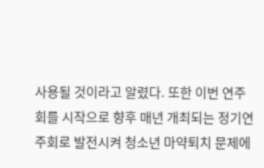사용될 것이라고 알렸다. 또한 이번 연주회를 시작으로 향후 매년 개최되는 정기연주회로 발전시켜 청소년 마약퇴치 문제에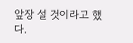앞장 설 것이라고 했다.